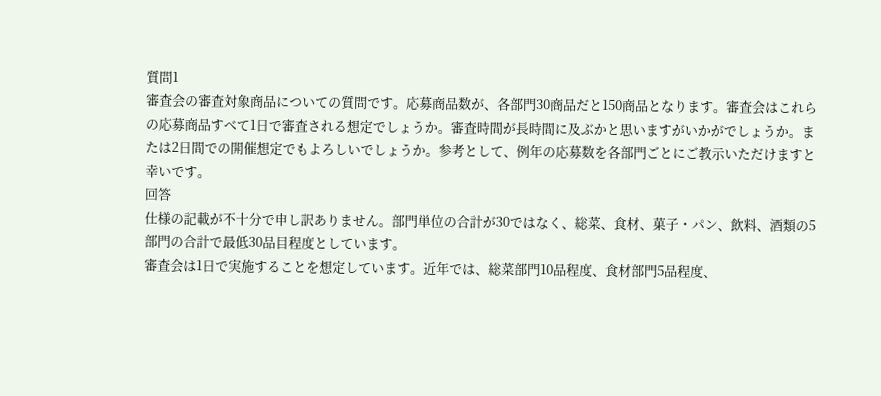質問1
審査会の審査対象商品についての質問です。応募商品数が、各部門30商品だと150商品となります。審査会はこれらの応募商品すべて1日で審査される想定でしょうか。審査時間が長時間に及ぶかと思いますがいかがでしょうか。または2日間での開催想定でもよろしいでしょうか。参考として、例年の応募数を各部門ごとにご教示いただけますと幸いです。
回答
仕様の記載が不十分で申し訳ありません。部門単位の合計が30ではなく、総菜、食材、菓子・パン、飲料、酒類の5部門の合計で最低30品目程度としています。
審査会は1日で実施することを想定しています。近年では、総菜部門10品程度、食材部門5品程度、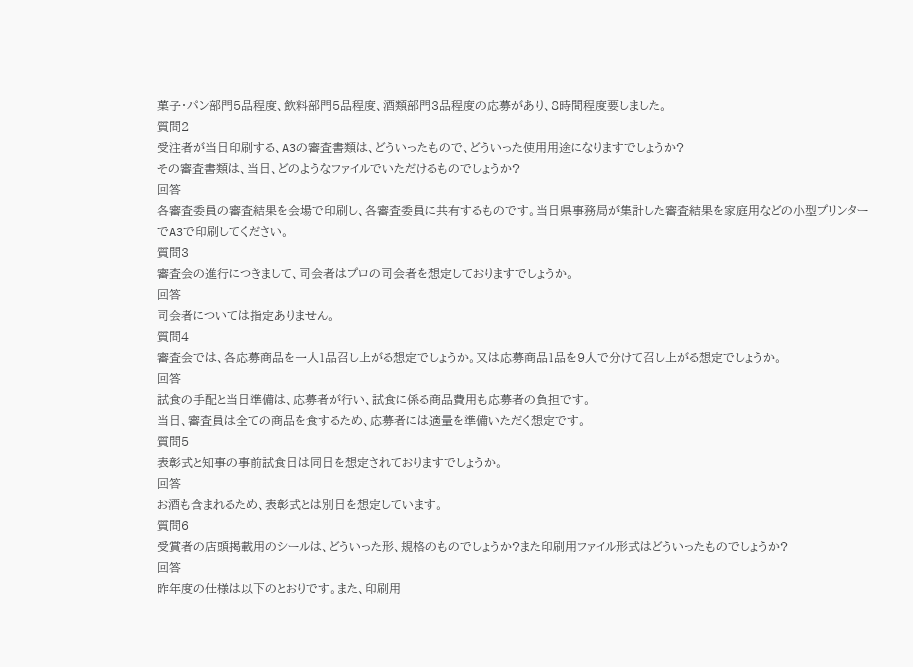菓子・パン部門5品程度、飲料部門5品程度、酒類部門3品程度の応募があり、8時間程度要しました。
質問2
受注者が当日印刷する、A3の審査書類は、どういったもので、どういった使用用途になりますでしょうか?
その審査書類は、当日、どのようなファイルでいただけるものでしょうか?
回答
各審査委員の審査結果を会場で印刷し、各審査委員に共有するものです。当日県事務局が集計した審査結果を家庭用などの小型プリンターでA3で印刷してください。
質問3
審査会の進行につきまして、司会者はプロの司会者を想定しておりますでしょうか。
回答
司会者については指定ありません。
質問4
審査会では、各応募商品を一人1品召し上がる想定でしょうか。又は応募商品1品を9人で分けて召し上がる想定でしょうか。
回答
試食の手配と当日準備は、応募者が行い、試食に係る商品費用も応募者の負担です。
当日、審査員は全ての商品を食するため、応募者には適量を準備いただく想定です。
質問5
表彰式と知事の事前試食日は同日を想定されておりますでしょうか。
回答
お酒も含まれるため、表彰式とは別日を想定しています。
質問6
受賞者の店頭掲載用のシールは、どういった形、規格のものでしょうか?また印刷用ファイル形式はどういったものでしょうか?
回答
昨年度の仕様は以下のとおりです。また、印刷用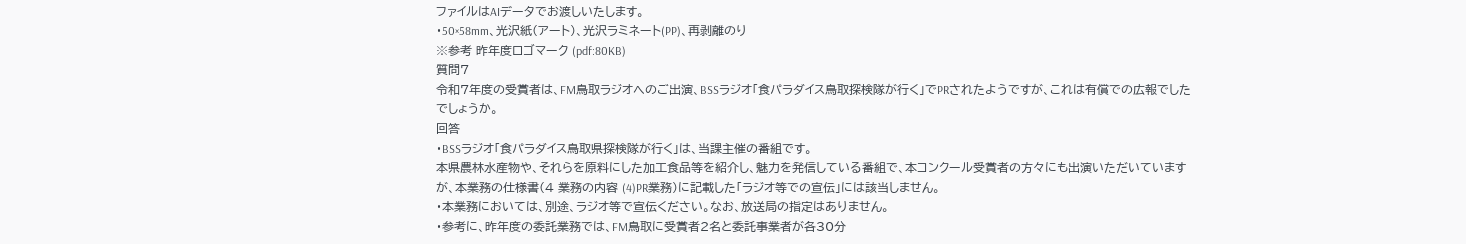ファイルはAIデータでお渡しいたします。
・50×58mm、光沢紙(アート)、光沢ラミネート(PP)、再剥離のり
※参考 昨年度ロゴマーク (pdf:80KB)
質問7
令和7年度の受賞者は、FM鳥取ラジオへのご出演、BSSラジオ「食パラダイス鳥取探検隊が行く」でPRされたようですが、これは有償での広報でしたでしょうか。
回答
・BSSラジオ「食パラダイス鳥取県探検隊が行く」は、当課主催の番組です。
本県農林水産物や、それらを原料にした加工食品等を紹介し、魅力を発信している番組で、本コンクール受賞者の方々にも出演いただいていますが、本業務の仕様書(4 業務の内容 (4)PR業務)に記載した「ラジオ等での宣伝」には該当しません。
・本業務においては、別途、ラジオ等で宣伝ください。なお、放送局の指定はありません。
・参考に、昨年度の委託業務では、FM鳥取に受賞者2名と委託事業者が各30分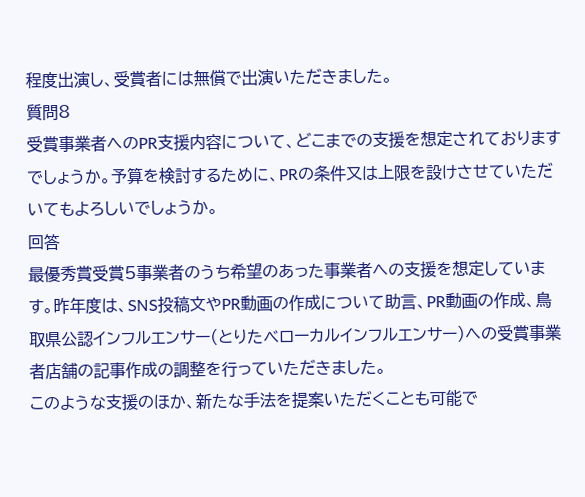程度出演し、受賞者には無償で出演いただきました。
質問8
受賞事業者へのPR支援内容について、どこまでの支援を想定されておりますでしょうか。予算を検討するために、PRの条件又は上限を設けさせていただいてもよろしいでしょうか。
回答
最優秀賞受賞5事業者のうち希望のあった事業者への支援を想定しています。昨年度は、SNS投稿文やPR動画の作成について助言、PR動画の作成、鳥取県公認インフルエンサー(とりたべローカルインフルエンサー)への受賞事業者店舗の記事作成の調整を行っていただきました。
このような支援のほか、新たな手法を提案いただくことも可能で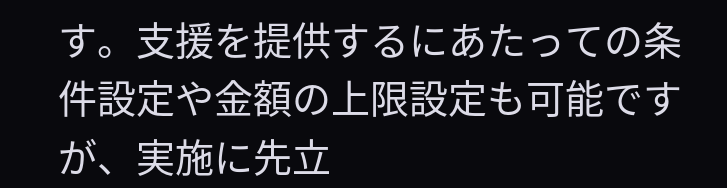す。支援を提供するにあたっての条件設定や金額の上限設定も可能ですが、実施に先立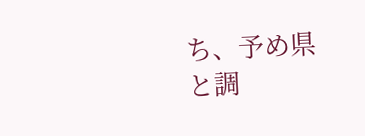ち、予め県と調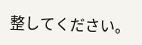整してください。